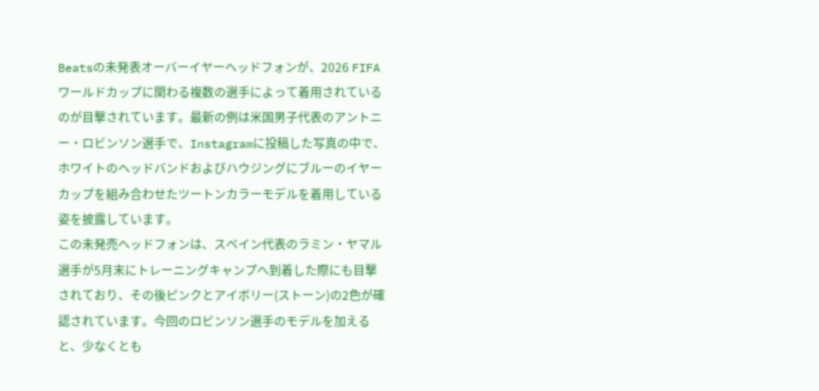Beatsの未発表オーバーイヤーヘッドフォンが、2026 FIFAワールドカップに関わる複数の選手によって着用されているのが目撃されています。最新の例は米国男子代表のアントニー・ロビンソン選手で、Instagramに投稿した写真の中で、ホワイトのヘッドバンドおよびハウジングにブルーのイヤーカップを組み合わせたツートンカラーモデルを着用している姿を披露しています。
この未発売ヘッドフォンは、スペイン代表のラミン・ヤマル選手が5月末にトレーニングキャンプへ到着した際にも目撃されており、その後ピンクとアイボリー(ストーン)の2色が確認されています。今回のロビンソン選手のモデルを加えると、少なくとも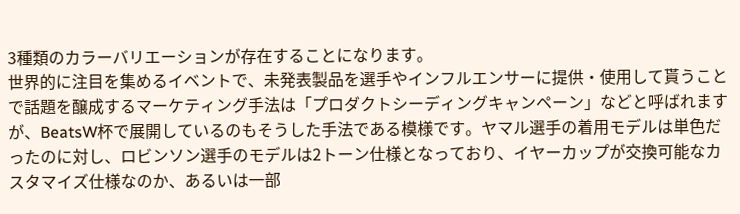3種類のカラーバリエーションが存在することになります。
世界的に注目を集めるイベントで、未発表製品を選手やインフルエンサーに提供・使用して貰うことで話題を醸成するマーケティング手法は「プロダクトシーディングキャンペーン」などと呼ばれますが、BeatsW杯で展開しているのもそうした手法である模様です。ヤマル選手の着用モデルは単色だったのに対し、ロビンソン選手のモデルは2トーン仕様となっており、イヤーカップが交換可能なカスタマイズ仕様なのか、あるいは一部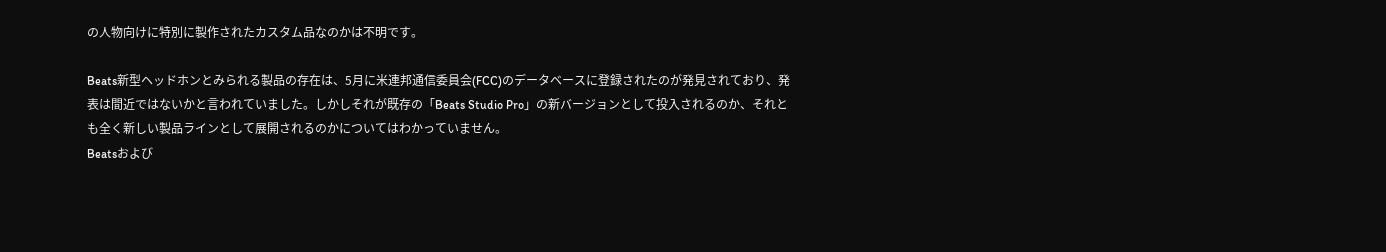の人物向けに特別に製作されたカスタム品なのかは不明です。

Beats新型ヘッドホンとみられる製品の存在は、5月に米連邦通信委員会(FCC)のデータベースに登録されたのが発見されており、発表は間近ではないかと言われていました。しかしそれが既存の「Beats Studio Pro」の新バージョンとして投入されるのか、それとも全く新しい製品ラインとして展開されるのかについてはわかっていません。
Beatsおよび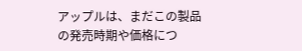アップルは、まだこの製品の発売時期や価格につ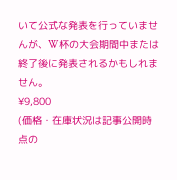いて公式な発表を行っていませんが、W杯の大会期間中または終了後に発表されるかもしれません。
¥9,800
(価格・在庫状況は記事公開時点の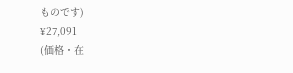ものです)
¥27,091
(価格・在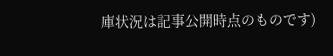庫状況は記事公開時点のものです)